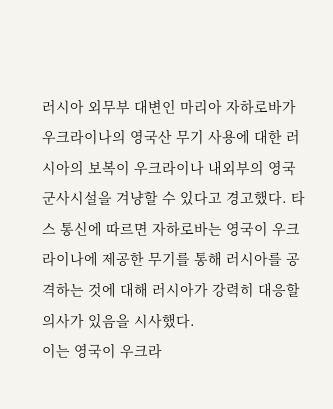러시아 외무부 대변인 마리아 자하로바가 우크라이나의 영국산 무기 사용에 대한 러시아의 보복이 우크라이나 내외부의 영국 군사시설을 겨냥할 수 있다고 경고했다. 타스 통신에 따르면 자하로바는 영국이 우크라이나에 제공한 무기를 통해 러시아를 공격하는 것에 대해 러시아가 강력히 대응할 의사가 있음을 시사했다.
이는 영국이 우크라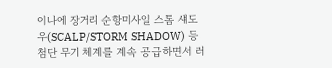이나에 장거리 순항미사일 스톰 섀도우(SCALP/STORM SHADOW) 등 첨단 무기 체계를 계속 공급하면서 러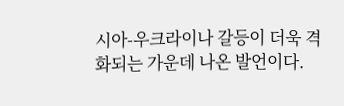시아-우크라이나 갈등이 더욱 격화되는 가운데 나온 발언이다.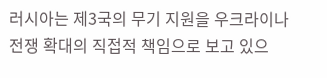러시아는 제3국의 무기 지원을 우크라이나 전쟁 확대의 직접적 책임으로 보고 있으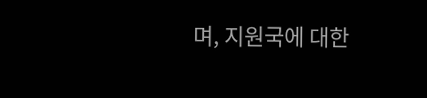며, 지원국에 대한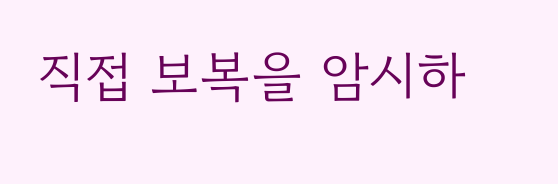직접 보복을 암시하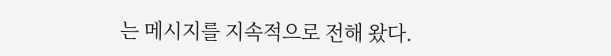는 메시지를 지속적으로 전해 왔다.